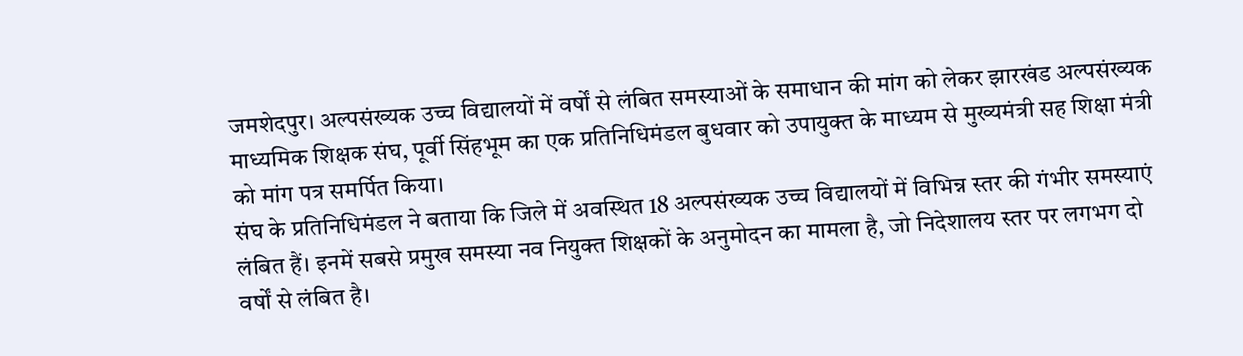जमशेदपुर। अल्पसंख्यक उच्च विद्यालयों में वर्षों से लंबित समस्याओं के समाधान की मांग को लेकर झारखंड अल्पसंख्यक माध्यमिक शिक्षक संघ, पूर्वी सिंहभूम का एक प्रतिनिधिमंडल बुधवार को उपायुक्त के माध्यम से मुख्यमंत्री सह शिक्षा मंत्री को मांग पत्र समर्पित किया।
संघ के प्रतिनिधिमंडल ने बताया कि जिले में अवस्थित 18 अल्पसंख्यक उच्च विद्यालयों में विभिन्न स्तर की गंभीर समस्याएं लंबित हैं। इनमें सबसे प्रमुख समस्या नव नियुक्त शिक्षकों के अनुमोदन का मामला है, जो निदेशालय स्तर पर लगभग दो वर्षों से लंबित है।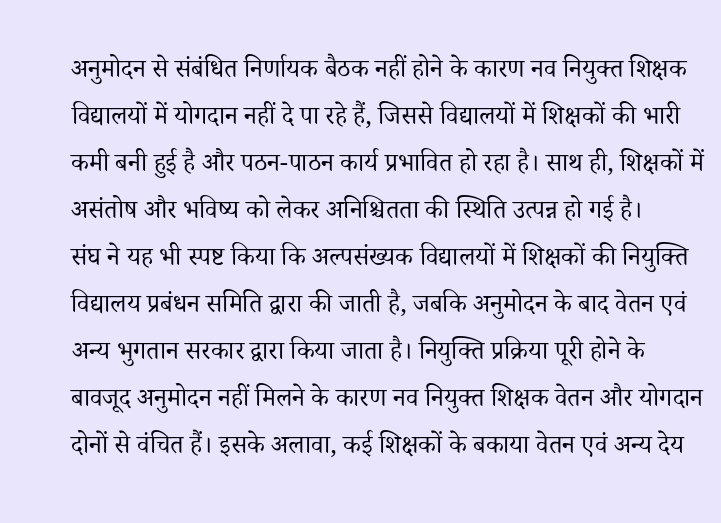अनुमोदन से संबंधित निर्णायक बैठक नहीं होने के कारण नव नियुक्त शिक्षक विद्यालयों में योगदान नहीं दे पा रहे हैं, जिससे विद्यालयों में शिक्षकों की भारी कमी बनी हुई है और पठन-पाठन कार्य प्रभावित हो रहा है। साथ ही, शिक्षकों में असंतोष और भविष्य को लेकर अनिश्चितता की स्थिति उत्पन्न हो गई है।
संघ ने यह भी स्पष्ट किया कि अल्पसंख्यक विद्यालयों में शिक्षकों की नियुक्ति विद्यालय प्रबंधन समिति द्वारा की जाती है, जबकि अनुमोदन के बाद वेतन एवं अन्य भुगतान सरकार द्वारा किया जाता है। नियुक्ति प्रक्रिया पूरी होने के बावजूद अनुमोदन नहीं मिलने के कारण नव नियुक्त शिक्षक वेतन और योगदान दोनों से वंचित हैं। इसके अलावा, कई शिक्षकों के बकाया वेतन एवं अन्य देय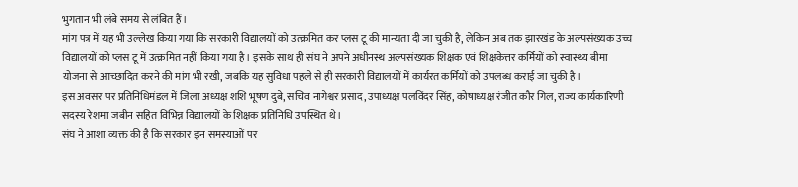भुगतान भी लंबे समय से लंबित हैं।
मांग पत्र में यह भी उल्लेख किया गया कि सरकारी विद्यालयों को उत्क्रमित कर प्लस टू की मान्यता दी जा चुकी है, लेकिन अब तक झारखंड के अल्पसंख्यक उच्च विद्यालयों को प्लस टू में उत्क्रमित नहीं किया गया है। इसके साथ ही संघ ने अपने अधीनस्थ अल्पसंख्यक शिक्षक एवं शिक्षकेत्तर कर्मियों को स्वास्थ्य बीमा योजना से आच्छादित करने की मांग भी रखी, जबकि यह सुविधा पहले से ही सरकारी विद्यालयों में कार्यरत कर्मियों को उपलब्ध कराई जा चुकी है।
इस अवसर पर प्रतिनिधिमंडल में जिला अध्यक्ष शशि भूषण दुबे, सचिव नागेश्वर प्रसाद, उपाध्यक्ष पलविंदर सिंह, कोषाध्यक्ष रंजीत कौर गिल, राज्य कार्यकारिणी सदस्य रेशमा जबीन सहित विभिन्न विद्यालयों के शिक्षक प्रतिनिधि उपस्थित थे।
संघ ने आशा व्यक्त की है कि सरकार इन समस्याओं पर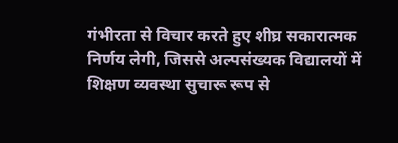गंभीरता से विचार करते हुए शीघ्र सकारात्मक निर्णय लेगी, जिससे अल्पसंख्यक विद्यालयों में शिक्षण व्यवस्था सुचारू रूप से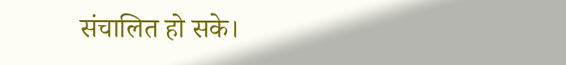संचालित हो सके।